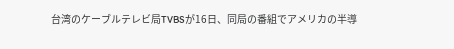台湾のケーブルテレビ局TVBSが16日、同局の番組でアメリカの半導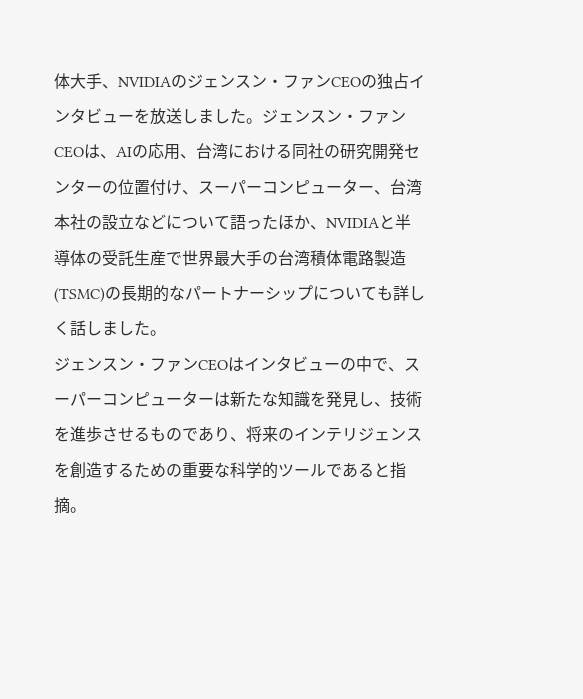体大手、NVIDIAのジェンスン・ファンCEOの独占インタビューを放送しました。ジェンスン・ファンCEOは、AIの応用、台湾における同社の研究開発センターの位置付け、スーパーコンピューター、台湾本社の設立などについて語ったほか、NVIDIAと半導体の受託生産で世界最大手の台湾積体電路製造(TSMC)の長期的なパートナーシップについても詳しく話しました。
ジェンスン・ファンCEOはインタビューの中で、スーパーコンピューターは新たな知識を発見し、技術を進歩させるものであり、将来のインテリジェンスを創造するための重要な科学的ツールであると指摘。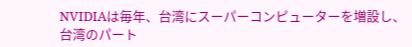NVIDIAは毎年、台湾にスーパーコンピューターを増設し、台湾のパート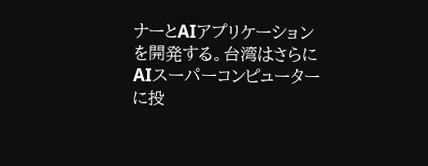ナーとAIアプリケーションを開発する。台湾はさらにAIスーパーコンピューターに投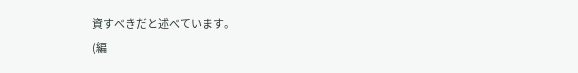資すべきだと述べています。
(編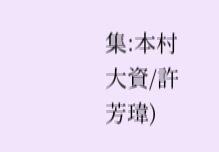集:本村大資/許芳瑋)